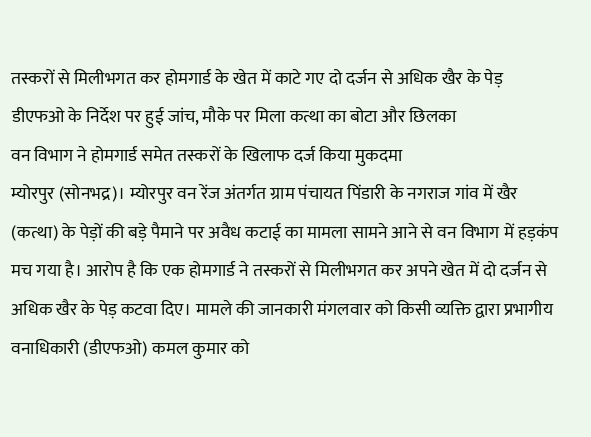तस्करों से मिलीभगत कर होमगार्ड के खेत में काटे गए दो दर्जन से अधिक खैर के पेड़
डीएफओ के निर्देश पर हुई जांच, मौके पर मिला कत्था का बोटा और छिलका
वन विभाग ने होमगार्ड समेत तस्करों के खिलाफ दर्ज किया मुकदमा
म्योरपुर (सोनभद्र)। म्योरपुर वन रेंज अंतर्गत ग्राम पंचायत पिंडारी के नगराज गांव में खैर (कत्था) के पेड़ों की बड़े पैमाने पर अवैध कटाई का मामला सामने आने से वन विभाग में हड़कंप मच गया है। आरोप है कि एक होमगार्ड ने तस्करों से मिलीभगत कर अपने खेत में दो दर्जन से अधिक खैर के पेड़ कटवा दिए। मामले की जानकारी मंगलवार को किसी व्यक्ति द्वारा प्रभागीय वनाधिकारी (डीएफओ) कमल कुमार को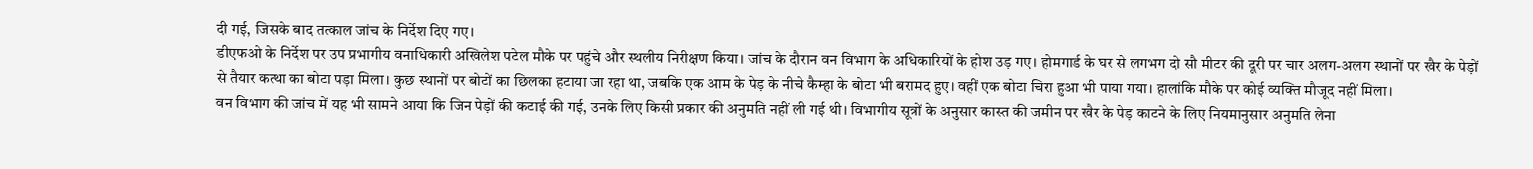दी गई, जिसके बाद तत्काल जांच के निर्देश दिए गए।
डीएफओ के निर्देश पर उप प्रभागीय वनाधिकारी अखिलेश पटेल मौके पर पहुंचे और स्थलीय निरीक्षण किया। जांच के दौरान वन विभाग के अधिकारियों के होश उड़ गए। होमगार्ड के घर से लगभग दो सौ मीटर की दूरी पर चार अलग-अलग स्थानों पर खैर के पेड़ों से तैयार कत्था का बोटा पड़ा मिला। कुछ स्थानों पर बोटों का छिलका हटाया जा रहा था, जबकि एक आम के पेड़ के नीचे कैम्हा के बोटा भी बरामद हुए। वहीं एक बोटा चिरा हुआ भी पाया गया। हालांकि मौके पर कोई व्यक्ति मौजूद नहीं मिला।
वन विभाग की जांच में यह भी सामने आया कि जिन पेड़ों की कटाई की गई, उनके लिए किसी प्रकार की अनुमति नहीं ली गई थी। विभागीय सूत्रों के अनुसार कास्त की जमीन पर खैर के पेड़ काटने के लिए नियमानुसार अनुमति लेना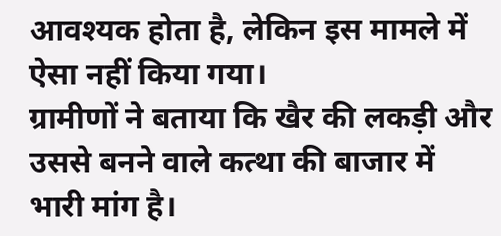आवश्यक होता है, लेकिन इस मामले में ऐसा नहीं किया गया।
ग्रामीणों ने बताया कि खैर की लकड़ी और उससे बनने वाले कत्था की बाजार में भारी मांग है।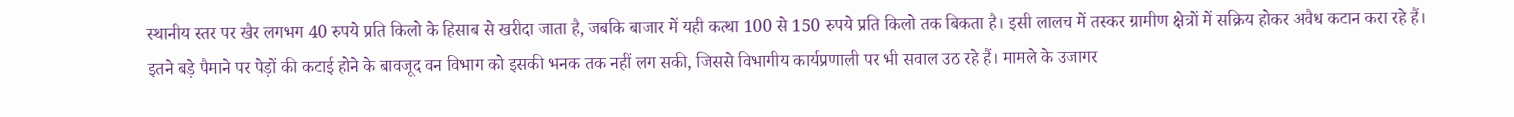स्थानीय स्तर पर खैर लगभग 40 रुपये प्रति किलो के हिसाब से खरीदा जाता है, जबकि बाजार में यही कत्था 100 से 150 रुपये प्रति किलो तक बिकता है। इसी लालच में तस्कर ग्रामीण क्षेत्रों में सक्रिय होकर अवैध कटान करा रहे हैं।
इतने बड़े पैमाने पर पेड़ों की कटाई होने के बावजूद वन विभाग को इसकी भनक तक नहीं लग सकी, जिससे विभागीय कार्यप्रणाली पर भी सवाल उठ रहे हैं। मामले के उजागर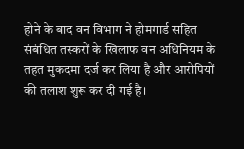होने के बाद वन विभाग ने होमगार्ड सहित संबंधित तस्करों के खिलाफ वन अधिनियम के तहत मुकदमा दर्ज कर लिया है और आरोपियों की तलाश शुरू कर दी गई है।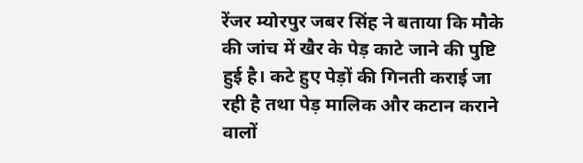रेंजर म्योरपुर जबर सिंह ने बताया कि मौके की जांच में खैर के पेड़ काटे जाने की पुष्टि हुई है। कटे हुए पेड़ों की गिनती कराई जा रही है तथा पेड़ मालिक और कटान कराने वालों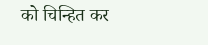को चिन्हित कर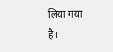लिया गया है।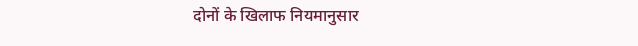दोनों के खिलाफ नियमानुसार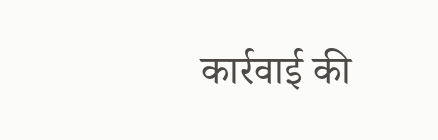कार्रवाई की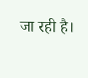जा रही है।